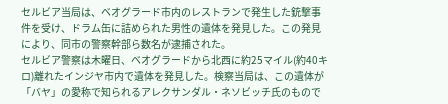セルビア当局は、ベオグラード市内のレストランで発生した銃撃事件を受け、ドラム缶に詰められた男性の遺体を発見した。この発見により、同市の警察幹部ら数名が逮捕された。
セルビア警察は木曜日、ベオグラードから北西に約25マイル(約40キロ)離れたインジヤ市内で遺体を発見した。検察当局は、この遺体が「バヤ」の愛称で知られるアレクサンダル・ネソビッチ氏のもので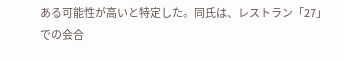ある可能性が高いと特定した。同氏は、レストラン「27」での会合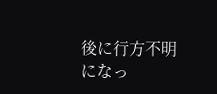後に行方不明になっ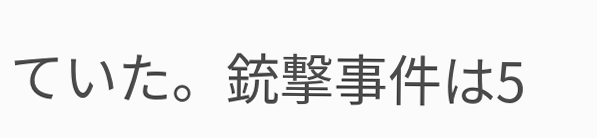ていた。銃撃事件は5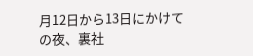月12日から13日にかけての夜、裏社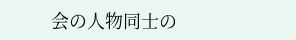会の人物同士の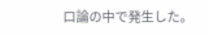口論の中で発生した。